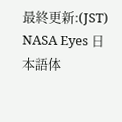最終更新:(JST)
NASA Eyes 日本語体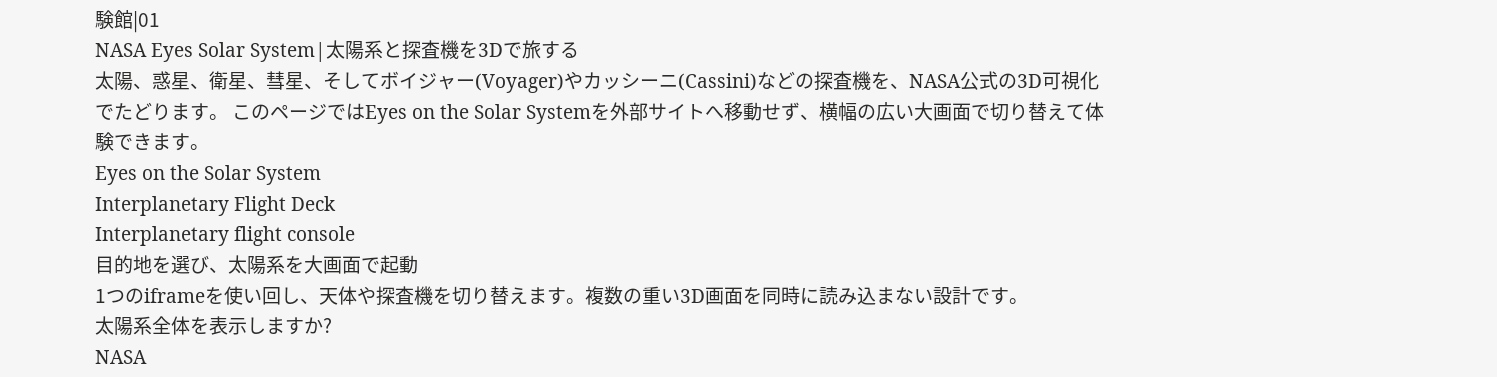験館|01
NASA Eyes Solar System|太陽系と探査機を3Dで旅する
太陽、惑星、衛星、彗星、そしてボイジャー(Voyager)やカッシーニ(Cassini)などの探査機を、NASA公式の3D可視化でたどります。 このページではEyes on the Solar Systemを外部サイトへ移動せず、横幅の広い大画面で切り替えて体験できます。
Eyes on the Solar System
Interplanetary Flight Deck
Interplanetary flight console
目的地を選び、太陽系を大画面で起動
1つのiframeを使い回し、天体や探査機を切り替えます。複数の重い3D画面を同時に読み込まない設計です。
太陽系全体を表示しますか?
NASA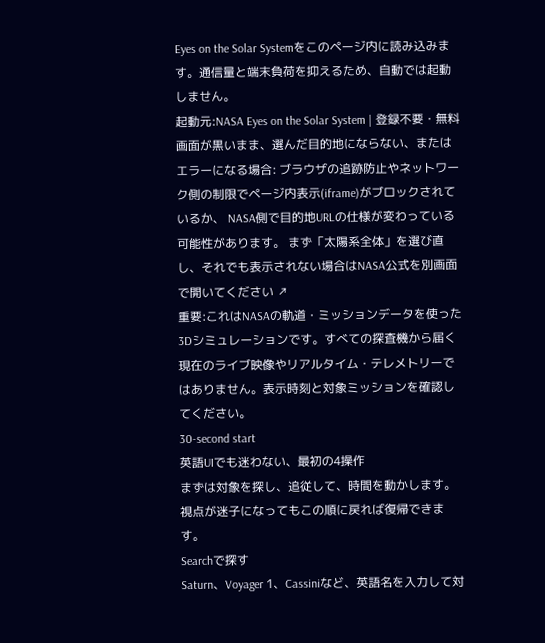Eyes on the Solar Systemをこのページ内に読み込みます。通信量と端末負荷を抑えるため、自動では起動しません。
起動元:NASA Eyes on the Solar System | 登録不要・無料
画面が黒いまま、選んだ目的地にならない、またはエラーになる場合: ブラウザの追跡防止やネットワーク側の制限でページ内表示(iframe)がブロックされているか、 NASA側で目的地URLの仕様が変わっている可能性があります。 まず「太陽系全体」を選び直し、それでも表示されない場合はNASA公式を別画面で開いてください ↗
重要:これはNASAの軌道・ミッションデータを使った3Dシミュレーションです。すべての探査機から届く現在のライブ映像やリアルタイム・テレメトリーではありません。表示時刻と対象ミッションを確認してください。
30-second start
英語UIでも迷わない、最初の4操作
まずは対象を探し、追従して、時間を動かします。視点が迷子になってもこの順に戻れば復帰できます。
Searchで探す
Saturn、Voyager 1、Cassiniなど、英語名を入力して対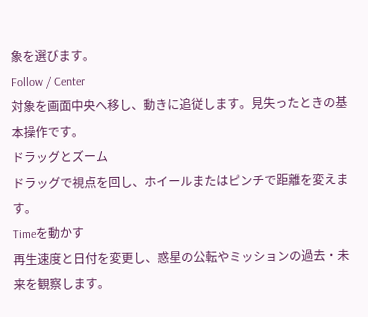象を選びます。
Follow / Center
対象を画面中央へ移し、動きに追従します。見失ったときの基本操作です。
ドラッグとズーム
ドラッグで視点を回し、ホイールまたはピンチで距離を変えます。
Timeを動かす
再生速度と日付を変更し、惑星の公転やミッションの過去・未来を観察します。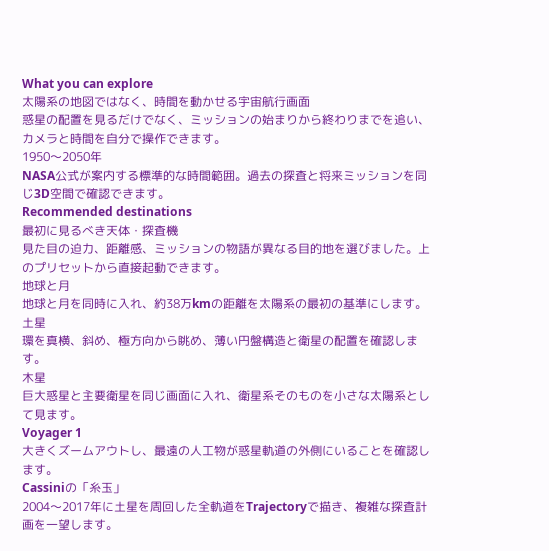What you can explore
太陽系の地図ではなく、時間を動かせる宇宙航行画面
惑星の配置を見るだけでなく、ミッションの始まりから終わりまでを追い、カメラと時間を自分で操作できます。
1950〜2050年
NASA公式が案内する標準的な時間範囲。過去の探査と将来ミッションを同じ3D空間で確認できます。
Recommended destinations
最初に見るべき天体・探査機
見た目の迫力、距離感、ミッションの物語が異なる目的地を選びました。上のプリセットから直接起動できます。
地球と月
地球と月を同時に入れ、約38万kmの距離を太陽系の最初の基準にします。
土星
環を真横、斜め、極方向から眺め、薄い円盤構造と衛星の配置を確認します。
木星
巨大惑星と主要衛星を同じ画面に入れ、衛星系そのものを小さな太陽系として見ます。
Voyager 1
大きくズームアウトし、最遠の人工物が惑星軌道の外側にいることを確認します。
Cassiniの「糸玉」
2004〜2017年に土星を周回した全軌道をTrajectoryで描き、複雑な探査計画を一望します。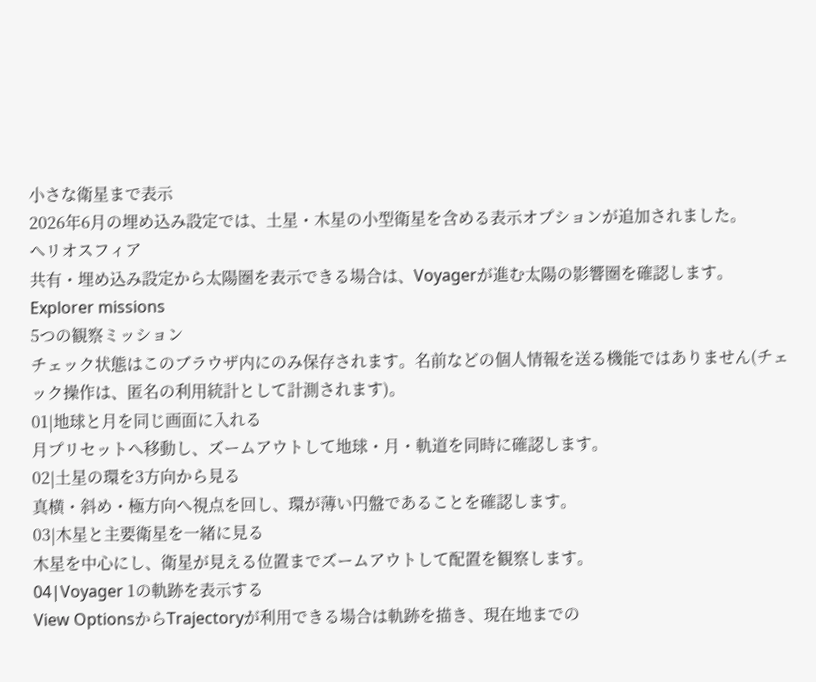小さな衛星まで表示
2026年6月の埋め込み設定では、土星・木星の小型衛星を含める表示オプションが追加されました。
ヘリオスフィア
共有・埋め込み設定から太陽圏を表示できる場合は、Voyagerが進む太陽の影響圏を確認します。
Explorer missions
5つの観察ミッション
チェック状態はこのブラウザ内にのみ保存されます。名前などの個人情報を送る機能ではありません(チェック操作は、匿名の利用統計として計測されます)。
01|地球と月を同じ画面に入れる
月プリセットへ移動し、ズームアウトして地球・月・軌道を同時に確認します。
02|土星の環を3方向から見る
真横・斜め・極方向へ視点を回し、環が薄い円盤であることを確認します。
03|木星と主要衛星を一緒に見る
木星を中心にし、衛星が見える位置までズームアウトして配置を観察します。
04|Voyager 1の軌跡を表示する
View OptionsからTrajectoryが利用できる場合は軌跡を描き、現在地までの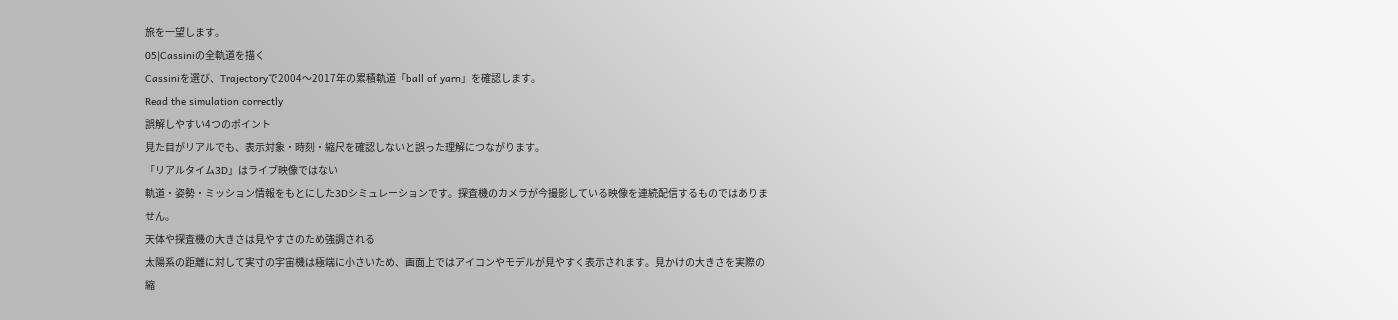旅を一望します。
05|Cassiniの全軌道を描く
Cassiniを選び、Trajectoryで2004〜2017年の累積軌道「ball of yarn」を確認します。
Read the simulation correctly
誤解しやすい4つのポイント
見た目がリアルでも、表示対象・時刻・縮尺を確認しないと誤った理解につながります。
「リアルタイム3D」はライブ映像ではない
軌道・姿勢・ミッション情報をもとにした3Dシミュレーションです。探査機のカメラが今撮影している映像を連続配信するものではありません。
天体や探査機の大きさは見やすさのため強調される
太陽系の距離に対して実寸の宇宙機は極端に小さいため、画面上ではアイコンやモデルが見やすく表示されます。見かけの大きさを実際の縮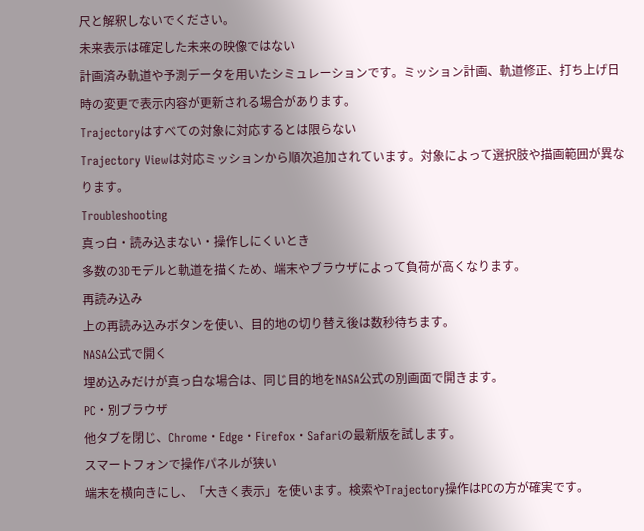尺と解釈しないでください。
未来表示は確定した未来の映像ではない
計画済み軌道や予測データを用いたシミュレーションです。ミッション計画、軌道修正、打ち上げ日時の変更で表示内容が更新される場合があります。
Trajectoryはすべての対象に対応するとは限らない
Trajectory Viewは対応ミッションから順次追加されています。対象によって選択肢や描画範囲が異なります。
Troubleshooting
真っ白・読み込まない・操作しにくいとき
多数の3Dモデルと軌道を描くため、端末やブラウザによって負荷が高くなります。
再読み込み
上の再読み込みボタンを使い、目的地の切り替え後は数秒待ちます。
NASA公式で開く
埋め込みだけが真っ白な場合は、同じ目的地をNASA公式の別画面で開きます。
PC・別ブラウザ
他タブを閉じ、Chrome・Edge・Firefox・Safariの最新版を試します。
スマートフォンで操作パネルが狭い
端末を横向きにし、「大きく表示」を使います。検索やTrajectory操作はPCの方が確実です。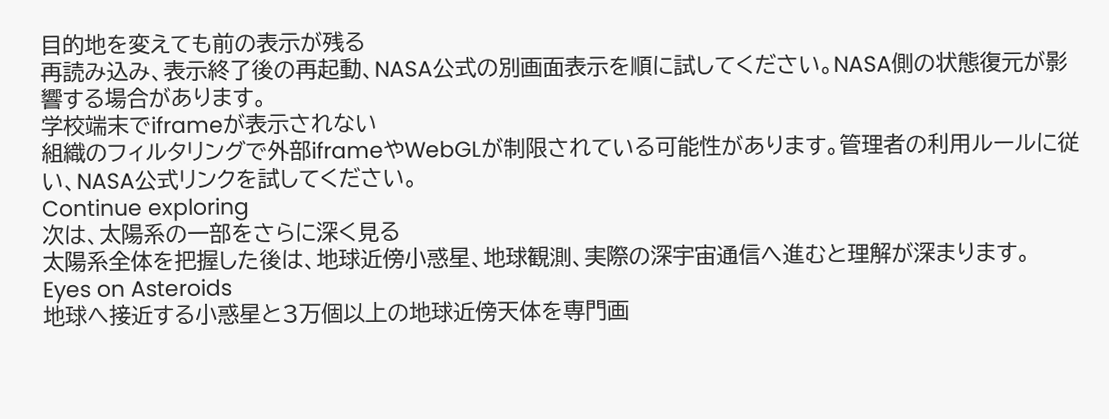目的地を変えても前の表示が残る
再読み込み、表示終了後の再起動、NASA公式の別画面表示を順に試してください。NASA側の状態復元が影響する場合があります。
学校端末でiframeが表示されない
組織のフィルタリングで外部iframeやWebGLが制限されている可能性があります。管理者の利用ルールに従い、NASA公式リンクを試してください。
Continue exploring
次は、太陽系の一部をさらに深く見る
太陽系全体を把握した後は、地球近傍小惑星、地球観測、実際の深宇宙通信へ進むと理解が深まります。
Eyes on Asteroids
地球へ接近する小惑星と3万個以上の地球近傍天体を専門画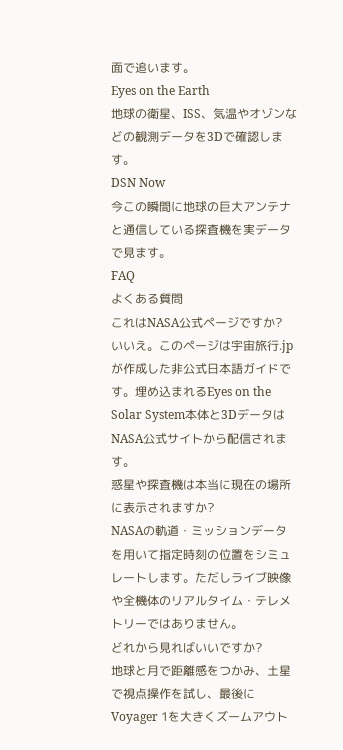面で追います。
Eyes on the Earth
地球の衛星、ISS、気温やオゾンなどの観測データを3Dで確認します。
DSN Now
今この瞬間に地球の巨大アンテナと通信している探査機を実データで見ます。
FAQ
よくある質問
これはNASA公式ページですか?
いいえ。このページは宇宙旅行.jpが作成した非公式日本語ガイドです。埋め込まれるEyes on the Solar System本体と3DデータはNASA公式サイトから配信されます。
惑星や探査機は本当に現在の場所に表示されますか?
NASAの軌道・ミッションデータを用いて指定時刻の位置をシミュレートします。ただしライブ映像や全機体のリアルタイム・テレメトリーではありません。
どれから見ればいいですか?
地球と月で距離感をつかみ、土星で視点操作を試し、最後にVoyager 1を大きくズームアウト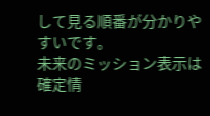して見る順番が分かりやすいです。
未来のミッション表示は確定情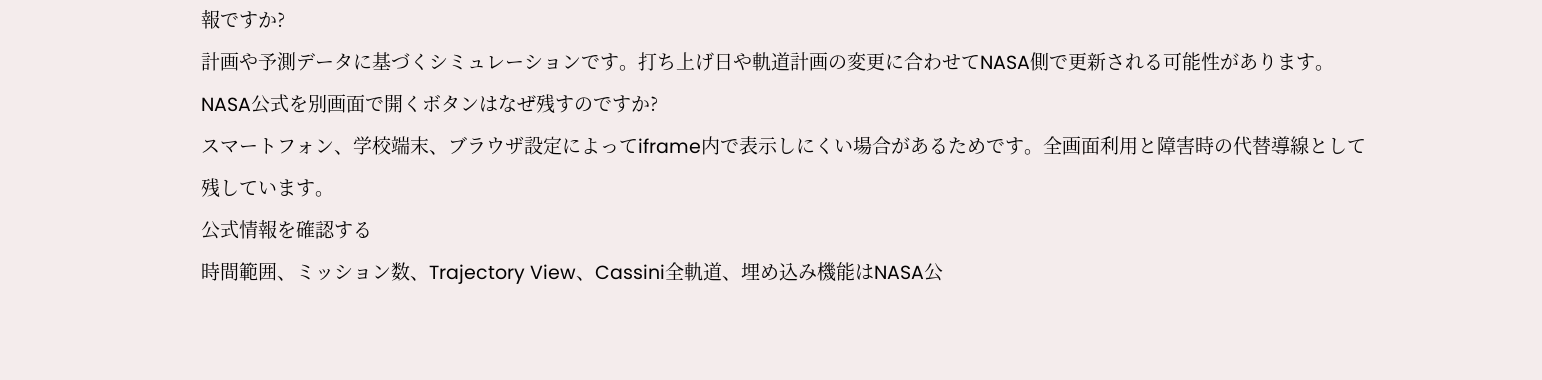報ですか?
計画や予測データに基づくシミュレーションです。打ち上げ日や軌道計画の変更に合わせてNASA側で更新される可能性があります。
NASA公式を別画面で開くボタンはなぜ残すのですか?
スマートフォン、学校端末、ブラウザ設定によってiframe内で表示しにくい場合があるためです。全画面利用と障害時の代替導線として残しています。
公式情報を確認する
時間範囲、ミッション数、Trajectory View、Cassini全軌道、埋め込み機能はNASA公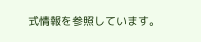式情報を参照しています。